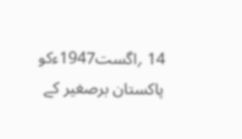14 ؍اگست1947ءکو پاکستان برصغیر کے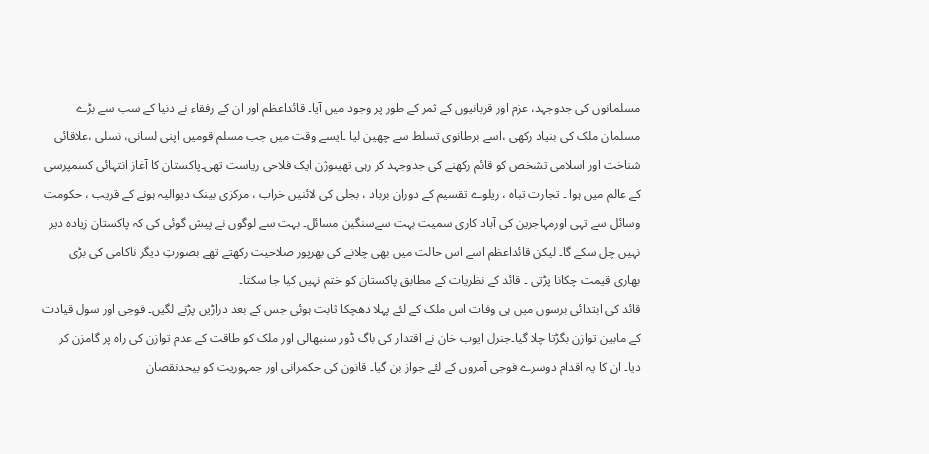مسلمانوں کی جدوجہد، عزم اور قربانیوں کے ثمر کے طور پر وجود میں آیا۔ قائداعظم اور ان کے رفقاء نے دنیا کے سب سے بڑے مسلمان ملک کی بنیاد رکھی ،اسے برطانوی تسلط سے چھین لیا ۔ایسے وقت میں جب مسلم قومیں اپنی لسانی، نسلی ،علاقائی شناخت اور اسلامی تشخص کو قائم رکھنے کی جدوجہد کر رہی تھیںوژن ایک فلاحی ریاست تھی۔پاکستان کا آغاز انتہائی کسمپرسی کے عالم میں ہوا ۔ تجارت تباہ ، ریلوے تقسیم کے دوران برباد ، بجلی کی لائنیں خراب ، مرکزی بینک دیوالیہ ہونے کے قریب ، حکومت وسائل سے تہی اورمہاجرین کی آباد کاری سمیت بہت سےسنگین مسائل۔ بہت سے لوگوں نے پیش گوئی کی کہ پاکستان زیادہ دیر نہیں چل سکے گا۔ لیکن قائداعظم اسے اس حالت میں بھی چلانے کی بھرپور صلاحیت رکھتے تھے بصورتِ دیگر ناکامی کی بڑی بھاری قیمت چکانا پڑتی ۔ قائد کے نظریات کے مطابق پاکستان کو ختم نہیں کیا جا سکتا۔
قائد کی ابتدائی برسوں میں ہی وفات اس ملک کے لئے پہلا دھچکا ثابت ہوئی جس کے بعد دراڑیں پڑنے لگیں۔ فوجی اور سول قیادت کے مابین توازن بگڑتا چلا گیا۔جنرل ایوب خان نے اقتدار کی باگ ڈور سنبھالی اور ملک کو طاقت کے عدم توازن کی راہ پر گامزن کر دیا۔ ان کا یہ اقدام دوسرے فوجی آمروں کے لئے جواز بن گیا۔ قانون کی حکمرانی اور جمہوریت کو بیحدنقصان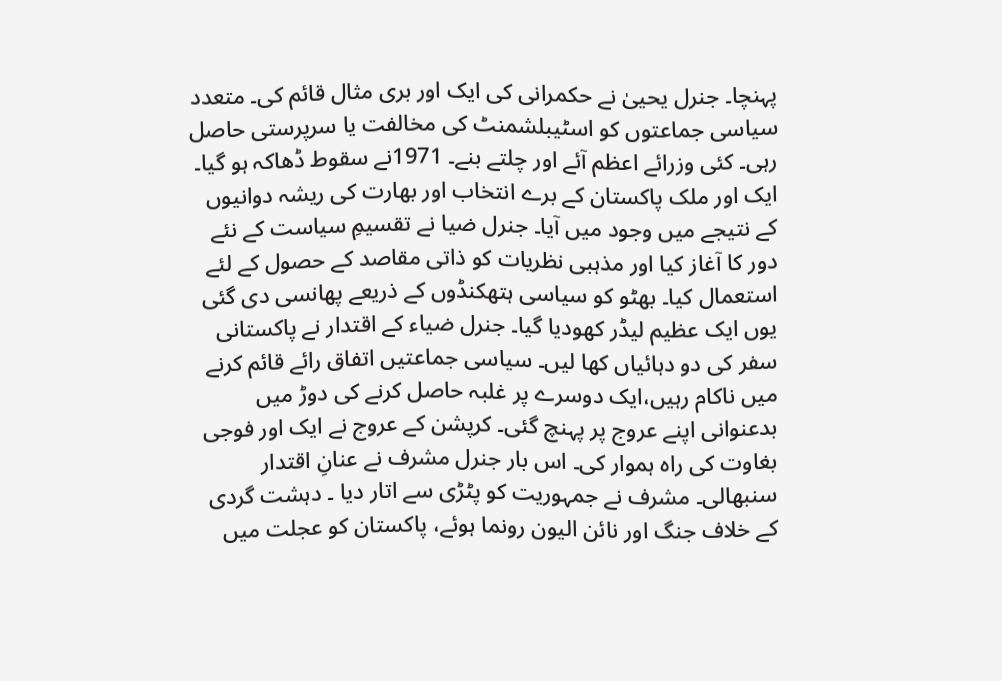پہنچا۔ جنرل یحییٰ نے حکمرانی کی ایک اور بری مثال قائم کی۔ متعدد سیاسی جماعتوں کو اسٹیبلشمنٹ کی مخالفت یا سرپرستی حاصل رہی۔ کئی وزرائے اعظم آئے اور چلتے بنے۔ 1971نے سقوط ڈھاکہ ہو گیا۔ ایک اور ملک پاکستان کے برے انتخاب اور بھارت کی ریشہ دوانیوں کے نتیجے میں وجود میں آیا۔ جنرل ضیا نے تقسیمِ سیاست کے نئے دور کا آغاز کیا اور مذہبی نظریات کو ذاتی مقاصد کے حصول کے لئے استعمال کیا۔ بھٹو کو سیاسی ہتھکنڈوں کے ذریعے پھانسی دی گئی یوں ایک عظیم لیڈر کھودیا گیا۔ جنرل ضیاء کے اقتدار نے پاکستانی سفر کی دو دہائیاں کھا لیں۔ سیاسی جماعتیں اتفاق رائے قائم کرنے میں ناکام رہیں،ایک دوسرے پر غلبہ حاصل کرنے کی دوڑ میں بدعنوانی اپنے عروج پر پہنچ گئی۔ کرپشن کے عروج نے ایک اور فوجی بغاوت کی راہ ہموار کی۔ اس بار جنرل مشرف نے عنانِ اقتدار سنبھالی۔ مشرف نے جمہوریت کو پٹڑی سے اتار دیا ۔ دہشت گردی کے خلاف جنگ اور نائن الیون رونما ہوئے، پاکستان کو عجلت میں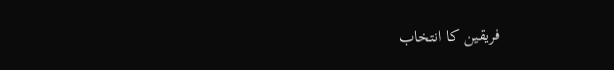فریقین کا انتخاب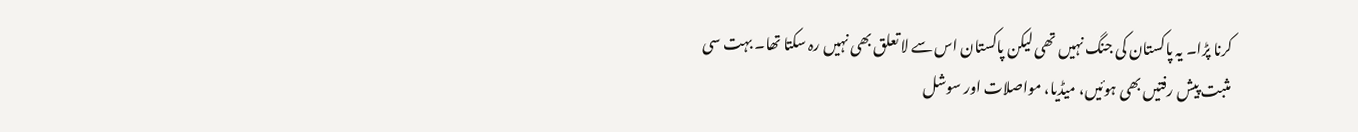کرنا پڑا۔ یہ پاکستان کی جنگ نہیں تھی لیکن پاکستان اس سے لا تعلق بھی نہیں رہ سکتا تھا۔ بہت سی مثبت پیش رفتیں بھی ہوئیں، میڈیا، مواصلات اور سوشل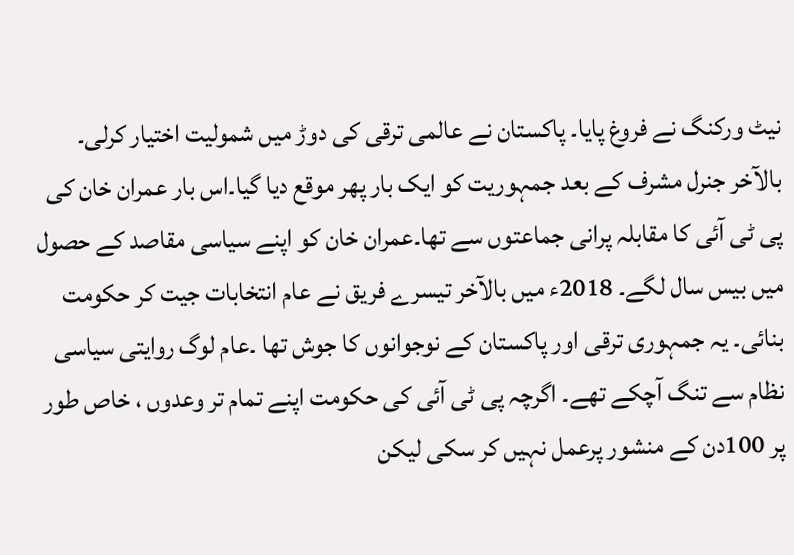نیٹ ورکنگ نے فروغ پایا۔ پاکستان نے عالمی ترقی کی دوڑ میں شمولیت اختیار کرلی۔
بالآخر جنرل مشرف کے بعد جمہوریت کو ایک بار پھر موقع دیا گیا۔اس بار عمران خان کی پی ٹی آئی کا مقابلہ پرانی جماعتوں سے تھا۔عمران خان کو اپنے سیاسی مقاصد کے حصول میں بیس سال لگے۔ 2018ء میں بالآخر تیسرے فریق نے عام انتخابات جیت کر حکومت بنائی۔ یہ جمہوری ترقی اور پاکستان کے نوجوانوں کا جوش تھا ۔عام لوگ روایتی سیاسی نظام سے تنگ آچکے تھے۔ اگرچہ پی ٹی آئی کی حکومت اپنے تمام تر وعدوں ، خاص طور پر 100دن کے منشور پرعمل نہیں کر سکی لیکن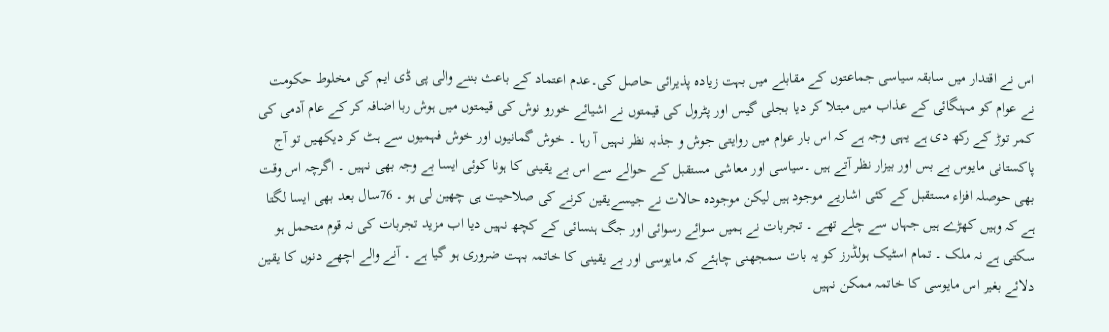اس نے اقتدار میں سابقہ سیاسی جماعتوں کے مقابلے میں بہت زیادہ پذیرائی حاصل کی۔عدم اعتماد کے باعث بننے والی پی ڈی ایم کی مخلوط حکومت نے عوام کو مہنگائی کے عذاب میں مبتلا کر دیا بجلی گیس اور پٹرول کی قیمتوں نے اشیائے خورو نوش کی قیمتوں میں ہوش ربا اضافہ کر کے عام آدمی کی کمر توڑ کے رکھ دی ہے یہی وجہ ہے کہ اس بار عوام میں روایتی جوش و جذبہ نظر نہیں آ رہا ۔ خوش گمانیوں اور خوش فہمیوں سے ہٹ کر دیکھیں تو آج پاکستانی مایوس بے بس اور بیزار نظر آتے ہیں ۔سیاسی اور معاشی مستقبل کے حوالے سے اس بے یقینی کا ہونا کوئی ایسا بے وجہ بھی نہیں ۔ اگرچہ اس وقت بھی حوصلہ افزاء مستقبل کے کئی اشاریے موجود ہیں لیکن موجودہ حالات نے جیسےیقین کرنے کی صلاحیت ہی چھین لی ہو ۔ 76سال بعد بھی ایسا لگتا ہے کہ وہیں کھڑے ہیں جہاں سے چلے تھے ۔ تجربات نے ہمیں سوائے رسوائی اور جگ ہنسائی کے کچھ نہیں دیا اب مزید تجربات کی نہ قوم متحمل ہو سکتی ہے نہ ملک ۔ تمام اسٹیک ہولڈرز کو یہ بات سمجھنی چاہئے کہ مایوسی اور بے یقینی کا خاتمہ بہت ضروری ہو گیا ہے ۔ آنے والے اچھے دنوں کا یقین دلائے بغیر اس مایوسی کا خاتمہ ممکن نہیں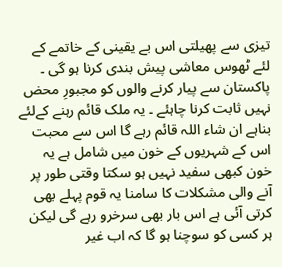تیزی سے پھیلتی اس بے یقینی کے خاتمے کے لئے ٹھوس معاشی پیش بندی کرنا ہو گی ۔ پاکستان سے پیار کرنے والوں کو مجبورِ محض نہیں ثابت کرنا چاہئے ۔ یہ ملک قائم رہنے کےلئے بناہے ان شاء اللہ قائم رہے گا اس سے محبت اس کے شہریوں کے خون میں شامل ہے یہ خون کبھی سفید نہیں ہو سکتا وقتی طور پر آنے والی مشکلات کا سامنا یہ قوم پہلے بھی کرتی آئی ہے اس بار بھی سرخرو رہے گی لیکن ہر کسی کو سوچنا ہو گا کہ اب غیر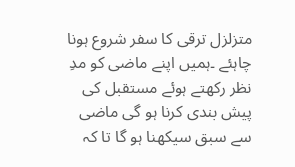متزلزل ترقی کا سفر شروع ہونا چاہئے ۔ہمیں اپنے ماضی کو مدِ نظر رکھتے ہوئے مستقبل کی پیش بندی کرنا ہو گی ماضی سے سبق سیکھنا ہو گا تا کہ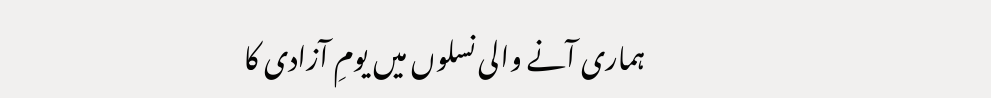ہماری آنے والی نسلوں میں یومِ آزادی کا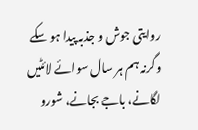روایتی جوش و جذبہ پیدا ہو سکے وگرنہ ہم ہر سال سوائے لائٹیں لگانے، باجے بجانے، شورو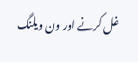غل کرنے اور ون ویلنگ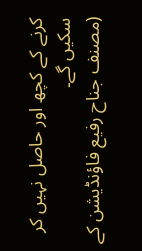کرنے کے کچھ اور حاصل نہیں کر سکیں گے۔
(مصنف جناح رفیع فاؤنڈیشن کے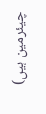چیئرمین ہیں)